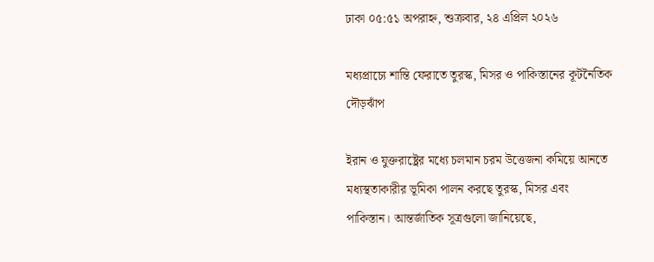ঢাকা ০৫:৫১ অপরাহ্ন, শুক্রবার, ২৪ এপ্রিল ২০২৬

মধ্যপ্রাচ্যে শান্তি ফেরাতে তুরস্ক, মিসর ও পাকিস্তানের কূটনৈতিক দৌড়ঝাঁপ

ইরান ও যুক্তরাষ্ট্রের মধ্যে চলমান চরম উত্তেজনা কমিয়ে আনতে মধ্যস্থতাকারীর ভূমিকা পালন করছে তুরস্ক, মিসর এবং পাকিস্তান। আন্তর্জাতিক সূত্রগুলো জানিয়েছে,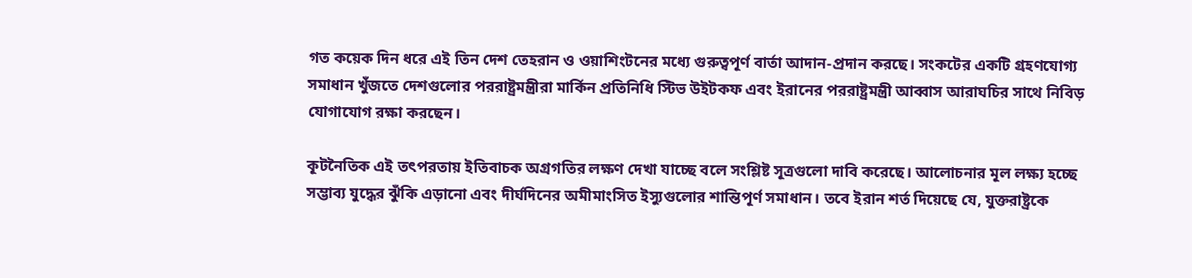গত কয়েক দিন ধরে এই তিন দেশ তেহরান ও ওয়াশিংটনের মধ্যে গুরুত্বপূর্ণ বার্তা আদান-প্রদান করছে। সংকটের একটি গ্রহণযোগ্য সমাধান খুঁজতে দেশগুলোর পররাষ্ট্রমন্ত্রীরা মার্কিন প্রতিনিধি স্টিভ উইটকফ এবং ইরানের পররাষ্ট্রমন্ত্রী আব্বাস আরাঘচির সাথে নিবিড় যোগাযোগ রক্ষা করছেন।

কূটনৈতিক এই তৎপরতায় ইতিবাচক অগ্রগতির লক্ষণ দেখা যাচ্ছে বলে সংশ্লিষ্ট সূত্রগুলো দাবি করেছে। আলোচনার মূল লক্ষ্য হচ্ছে সম্ভাব্য যুদ্ধের ঝুঁকি এড়ানো এবং দীর্ঘদিনের অমীমাংসিত ইস্যুগুলোর শান্তিপূর্ণ সমাধান। তবে ইরান শর্ত দিয়েছে যে, যুক্তরাষ্ট্রকে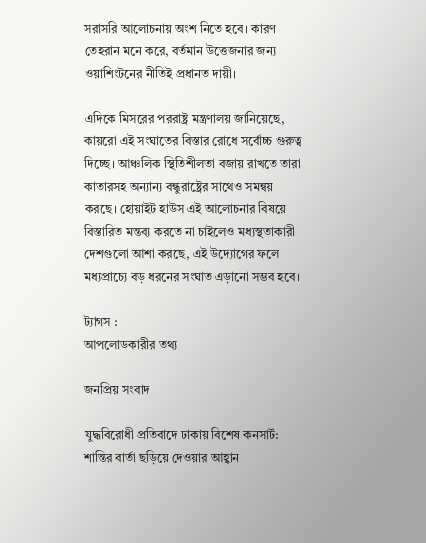সরাসরি আলোচনায় অংশ নিতে হবে। কারণ তেহরান মনে করে, বর্তমান উত্তেজনার জন্য ওয়াশিংটনের নীতিই প্রধানত দায়ী।

এদিকে মিসরের পররাষ্ট্র মন্ত্রণালয় জানিয়েছে, কায়রো এই সংঘাতের বিস্তার রোধে সর্বোচ্চ গুরুত্ব দিচ্ছে। আঞ্চলিক স্থিতিশীলতা বজায় রাখতে তারা কাতারসহ অন্যান্য বন্ধুরাষ্ট্রের সাথেও সমন্বয় করছে। হোয়াইট হাউস এই আলোচনার বিষয়ে বিস্তারিত মন্তব্য করতে না চাইলেও মধ্যস্থতাকারী দেশগুলো আশা করছে, এই উদ্যোগের ফলে মধ্যপ্রাচ্যে বড় ধরনের সংঘাত এড়ানো সম্ভব হবে।

ট্যাগস :
আপলোডকারীর তথ্য

জনপ্রিয় সংবাদ

যুদ্ধবিরোধী প্রতিবাদে ঢাকায় বিশেষ কনসার্ট: শান্তির বার্তা ছড়িয়ে দেওয়ার আহ্বান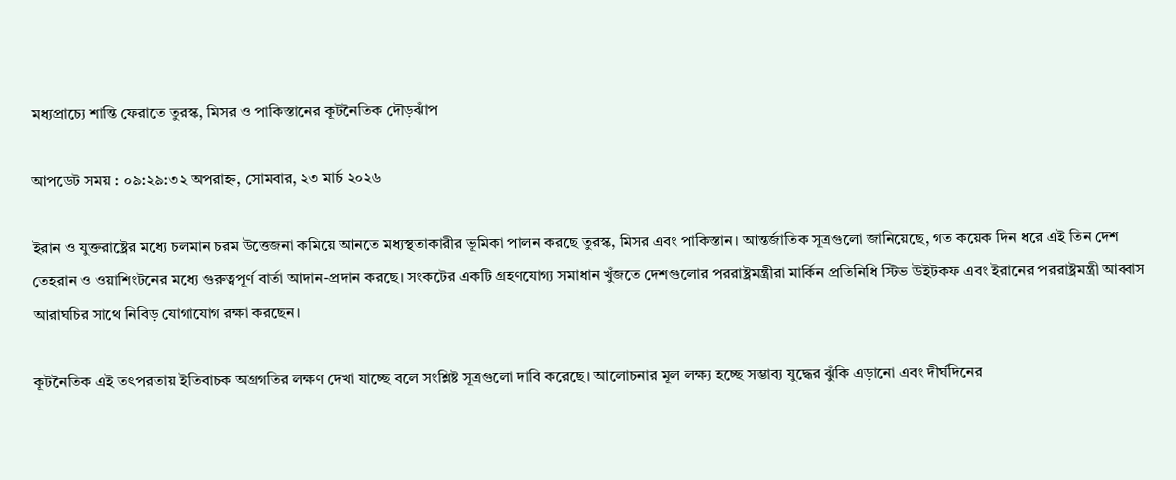মধ্যপ্রাচ্যে শান্তি ফেরাতে তুরস্ক, মিসর ও পাকিস্তানের কূটনৈতিক দৌড়ঝাঁপ

আপডেট সময় : ০৯:২৯:৩২ অপরাহ্ন, সোমবার, ২৩ মার্চ ২০২৬

ইরান ও যুক্তরাষ্ট্রের মধ্যে চলমান চরম উত্তেজনা কমিয়ে আনতে মধ্যস্থতাকারীর ভূমিকা পালন করছে তুরস্ক, মিসর এবং পাকিস্তান। আন্তর্জাতিক সূত্রগুলো জানিয়েছে, গত কয়েক দিন ধরে এই তিন দেশ তেহরান ও ওয়াশিংটনের মধ্যে গুরুত্বপূর্ণ বার্তা আদান-প্রদান করছে। সংকটের একটি গ্রহণযোগ্য সমাধান খুঁজতে দেশগুলোর পররাষ্ট্রমন্ত্রীরা মার্কিন প্রতিনিধি স্টিভ উইটকফ এবং ইরানের পররাষ্ট্রমন্ত্রী আব্বাস আরাঘচির সাথে নিবিড় যোগাযোগ রক্ষা করছেন।

কূটনৈতিক এই তৎপরতায় ইতিবাচক অগ্রগতির লক্ষণ দেখা যাচ্ছে বলে সংশ্লিষ্ট সূত্রগুলো দাবি করেছে। আলোচনার মূল লক্ষ্য হচ্ছে সম্ভাব্য যুদ্ধের ঝুঁকি এড়ানো এবং দীর্ঘদিনের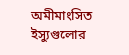অমীমাংসিত ইস্যুগুলোর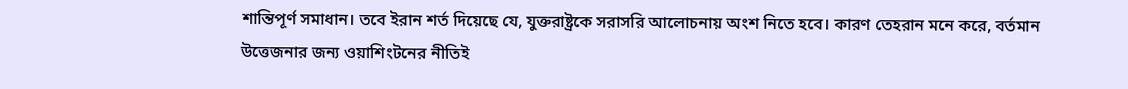শান্তিপূর্ণ সমাধান। তবে ইরান শর্ত দিয়েছে যে, যুক্তরাষ্ট্রকে সরাসরি আলোচনায় অংশ নিতে হবে। কারণ তেহরান মনে করে, বর্তমান উত্তেজনার জন্য ওয়াশিংটনের নীতিই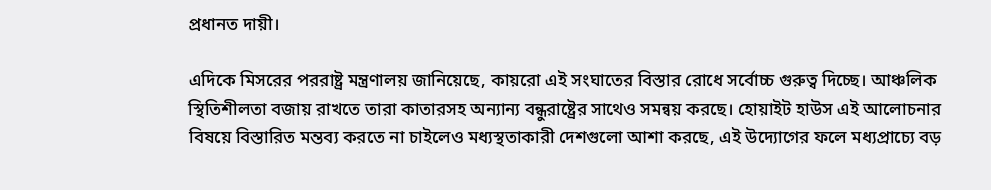প্রধানত দায়ী।

এদিকে মিসরের পররাষ্ট্র মন্ত্রণালয় জানিয়েছে, কায়রো এই সংঘাতের বিস্তার রোধে সর্বোচ্চ গুরুত্ব দিচ্ছে। আঞ্চলিক স্থিতিশীলতা বজায় রাখতে তারা কাতারসহ অন্যান্য বন্ধুরাষ্ট্রের সাথেও সমন্বয় করছে। হোয়াইট হাউস এই আলোচনার বিষয়ে বিস্তারিত মন্তব্য করতে না চাইলেও মধ্যস্থতাকারী দেশগুলো আশা করছে, এই উদ্যোগের ফলে মধ্যপ্রাচ্যে বড়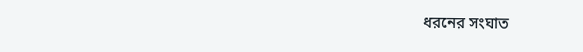ধরনের সংঘাত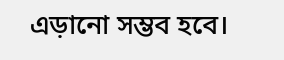এড়ানো সম্ভব হবে।